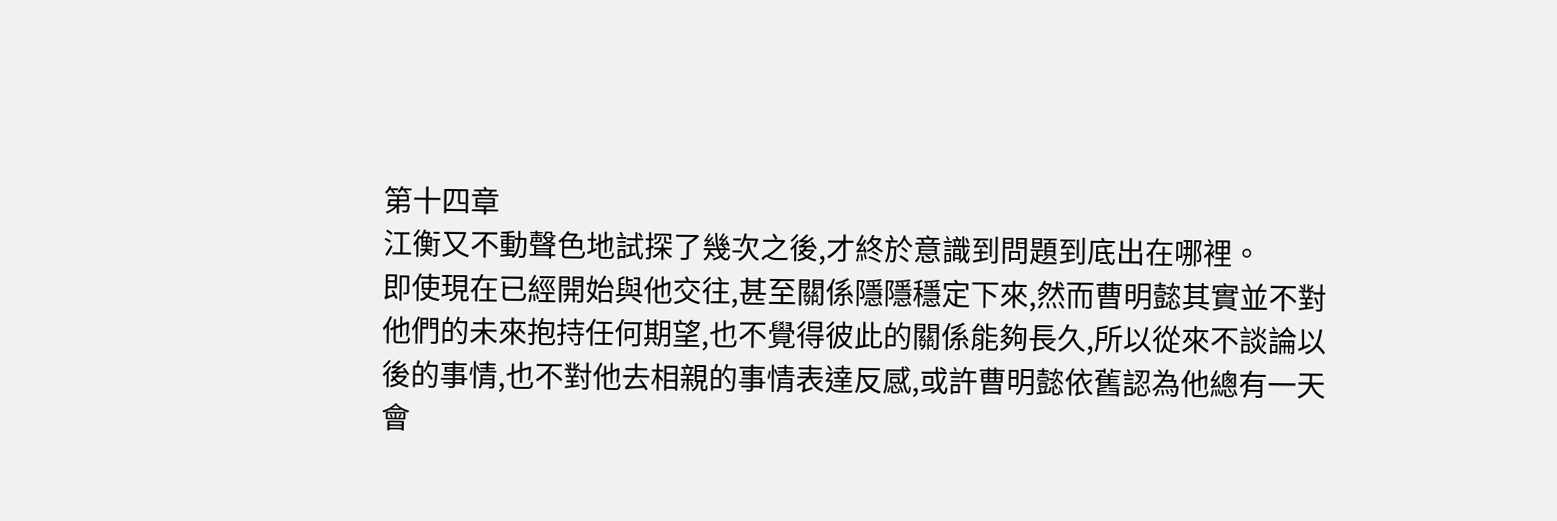第十四章
江衡又不動聲色地試探了幾次之後,才終於意識到問題到底出在哪裡。
即使現在已經開始與他交往,甚至關係隱隱穩定下來,然而曹明懿其實並不對他們的未來抱持任何期望,也不覺得彼此的關係能夠長久,所以從來不談論以後的事情,也不對他去相親的事情表達反感,或許曹明懿依舊認為他總有一天會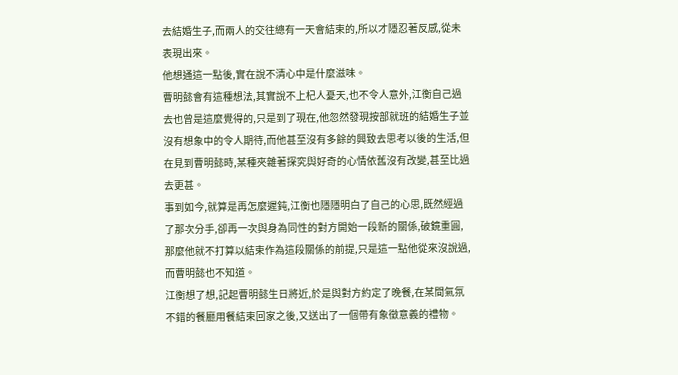去結婚生子,而兩人的交往總有一天會結束的,所以才隱忍著反感,從未表現出來。
他想通這一點後,實在說不清心中是什麼滋味。
曹明懿會有這種想法,其實說不上杞人憂天,也不令人意外,江衡自己過去也曾是這麼覺得的,只是到了現在,他忽然發現按部就班的結婚生子並沒有想象中的令人期待,而他甚至沒有多餘的興致去思考以後的生活,但在見到曹明懿時,某種夾雜著探究與好奇的心情依舊沒有改變,甚至比過去更甚。
事到如今,就算是再怎麼遲鈍,江衡也隱隱明白了自己的心思,既然經過了那次分手,卻再一次與身為同性的對方開始一段新的關係,破鏡重圓,那麼他就不打算以結束作為這段關係的前提,只是這一點他從來沒說過,而曹明懿也不知道。
江衡想了想,記起曹明懿生日將近,於是與對方約定了晚餐,在某間氣氛不錯的餐廳用餐結束回家之後,又送出了一個帶有象徵意義的禮物。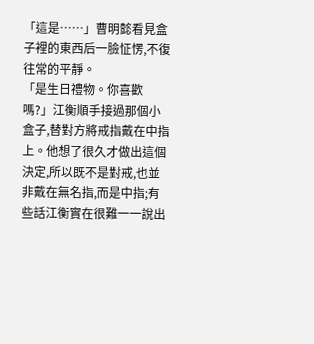「這是……」曹明懿看見盒子裡的東西后一臉怔愣,不復往常的平靜。
「是生日禮物。你喜歡嗎?」江衡順手接過那個小盒子,替對方將戒指戴在中指上。他想了很久才做出這個決定,所以既不是對戒,也並非戴在無名指,而是中指;有些話江衡實在很難一一說出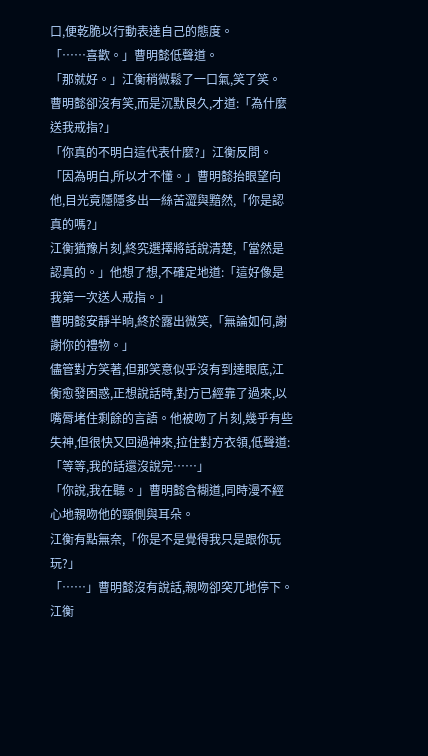口,便乾脆以行動表達自己的態度。
「……喜歡。」曹明懿低聲道。
「那就好。」江衡稍微鬆了一口氣,笑了笑。
曹明懿卻沒有笑,而是沉默良久,才道:「為什麼送我戒指?」
「你真的不明白這代表什麼?」江衡反問。
「因為明白,所以才不懂。」曹明懿抬眼望向他,目光竟隱隱多出一絲苦澀與黯然,「你是認真的嗎?」
江衡猶豫片刻,終究選擇將話說清楚,「當然是認真的。」他想了想,不確定地道:「這好像是我第一次送人戒指。」
曹明懿安靜半晌,終於露出微笑,「無論如何,謝謝你的禮物。」
儘管對方笑著,但那笑意似乎沒有到達眼底,江衡愈發困惑,正想說話時,對方已經靠了過來,以嘴脣堵住剩餘的言語。他被吻了片刻,幾乎有些失神,但很快又回過神來,拉住對方衣領,低聲道:「等等,我的話還沒說完……」
「你說,我在聽。」曹明懿含糊道,同時漫不經心地親吻他的頸側與耳朵。
江衡有點無奈,「你是不是覺得我只是跟你玩玩?」
「……」曹明懿沒有說話,親吻卻突兀地停下。
江衡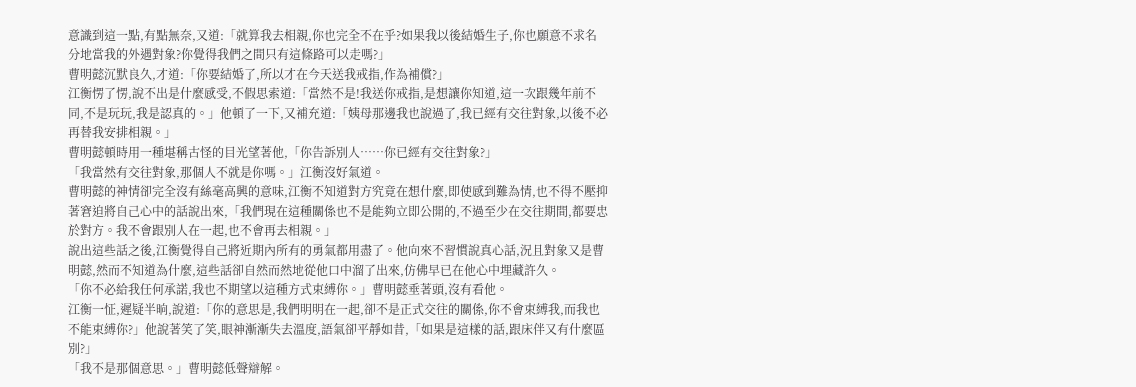意識到這一點,有點無奈,又道:「就算我去相親,你也完全不在乎?如果我以後結婚生子,你也願意不求名分地當我的外遇對象?你覺得我們之間只有這條路可以走嗎?」
曹明懿沉默良久,才道:「你要結婚了,所以才在今天送我戒指,作為補償?」
江衡愣了愣,說不出是什麼感受,不假思索道:「當然不是!我送你戒指,是想讓你知道,這一次跟幾年前不同,不是玩玩,我是認真的。」他頓了一下,又補充道:「姨母那邊我也說過了,我已經有交往對象,以後不必再替我安排相親。」
曹明懿頓時用一種堪稱古怪的目光望著他,「你告訴別人……你已經有交往對象?」
「我當然有交往對象,那個人不就是你嗎。」江衡沒好氣道。
曹明懿的神情卻完全沒有絲毫高興的意味,江衡不知道對方究竟在想什麼,即使感到難為情,也不得不壓抑著窘迫將自己心中的話說出來,「我們現在這種關係也不是能夠立即公開的,不過至少在交往期間,都要忠於對方。我不會跟別人在一起,也不會再去相親。」
說出這些話之後,江衡覺得自己將近期內所有的勇氣都用盡了。他向來不習慣說真心話,況且對象又是曹明懿,然而不知道為什麼,這些話卻自然而然地從他口中溜了出來,仿佛早已在他心中埋藏許久。
「你不必給我任何承諾,我也不期望以這種方式束縛你。」曹明懿垂著頭,沒有看他。
江衡一怔,遲疑半晌,說道:「你的意思是,我們明明在一起,卻不是正式交往的關係,你不會束縛我,而我也不能束縛你?」他說著笑了笑,眼神漸漸失去溫度,語氣卻平靜如昔,「如果是這樣的話,跟床伴又有什麼區別?」
「我不是那個意思。」曹明懿低聲辯解。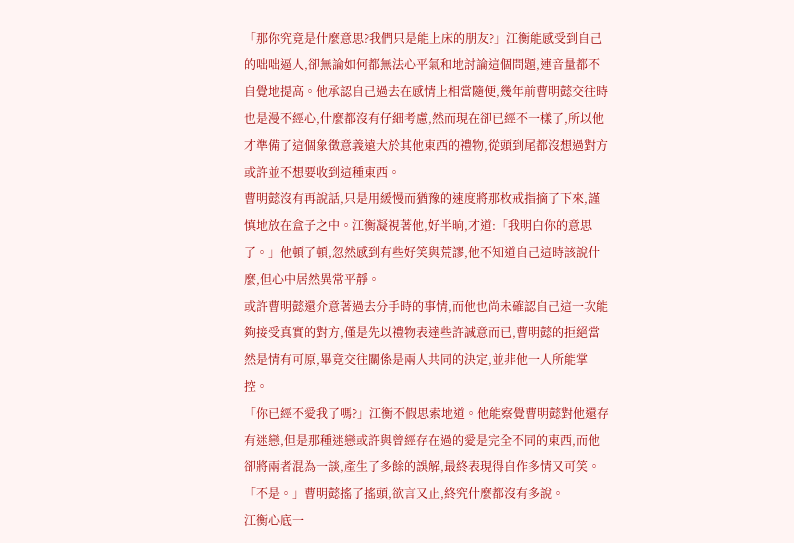「那你究竟是什麼意思?我們只是能上床的朋友?」江衡能感受到自己的咄咄逼人,卻無論如何都無法心平氣和地討論這個問題,連音量都不自覺地提高。他承認自己過去在感情上相當隨便,幾年前曹明懿交往時也是漫不經心,什麼都沒有仔細考慮,然而現在卻已經不一樣了,所以他才準備了這個象徵意義遠大於其他東西的禮物,從頭到尾都沒想過對方或許並不想要收到這種東西。
曹明懿沒有再說話,只是用緩慢而猶豫的速度將那枚戒指摘了下來,謹慎地放在盒子之中。江衡凝視著他,好半晌,才道:「我明白你的意思了。」他頓了頓,忽然感到有些好笑與荒謬,他不知道自己這時該說什麼,但心中居然異常平靜。
或許曹明懿還介意著過去分手時的事情,而他也尚未確認自己這一次能夠接受真實的對方,僅是先以禮物表達些許誠意而已,曹明懿的拒絕當然是情有可原,畢竟交往關係是兩人共同的決定,並非他一人所能掌控。
「你已經不愛我了嗎?」江衡不假思索地道。他能察覺曹明懿對他還存有迷戀,但是那種迷戀或許與曾經存在過的愛是完全不同的東西,而他卻將兩者混為一談,產生了多餘的誤解,最終表現得自作多情又可笑。
「不是。」曹明懿搖了搖頭,欲言又止,終究什麼都沒有多說。
江衡心底一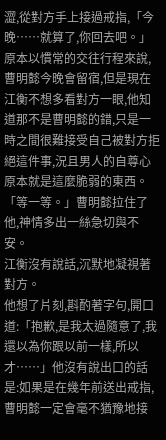澀,從對方手上接過戒指,「今晚……就算了,你回去吧。」原本以慣常的交往行程來說,曹明懿今晚會留宿,但是現在江衡不想多看對方一眼,他知道那不是曹明懿的錯,只是一時之間很難接受自己被對方拒絕這件事,況且男人的自尊心原本就是這麼脆弱的東西。
「等一等。」曹明懿拉住了他,神情多出一絲急切與不安。
江衡沒有說話,沉默地凝視著對方。
他想了片刻,斟酌著字句,開口道:「抱歉,是我太過隨意了,我還以為你跟以前一樣,所以才……」他沒有說出口的話是:如果是在幾年前送出戒指,曹明懿一定會毫不猶豫地接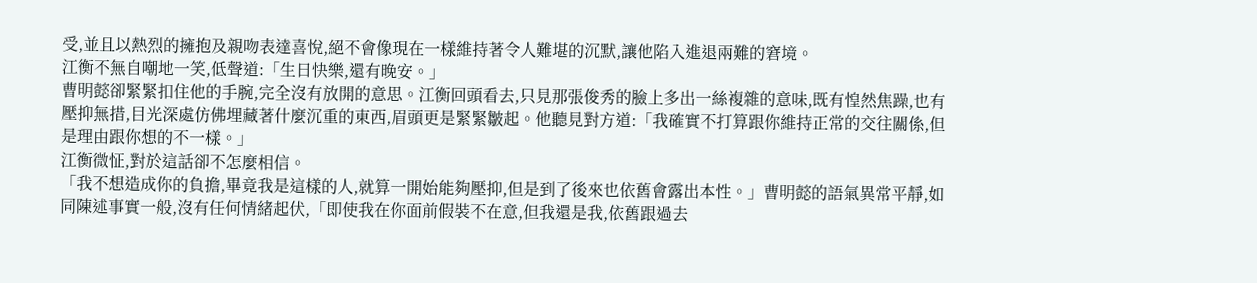受,並且以熱烈的擁抱及親吻表達喜悅,絕不會像現在一樣維持著令人難堪的沉默,讓他陷入進退兩難的窘境。
江衡不無自嘲地一笑,低聲道:「生日快樂,還有晚安。」
曹明懿卻緊緊扣住他的手腕,完全沒有放開的意思。江衡回頭看去,只見那張俊秀的臉上多出一絲複雜的意味,既有惶然焦躁,也有壓抑無措,目光深處仿佛埋藏著什麼沉重的東西,眉頭更是緊緊皺起。他聽見對方道:「我確實不打算跟你維持正常的交往關係,但是理由跟你想的不一樣。」
江衡微怔,對於這話卻不怎麼相信。
「我不想造成你的負擔,畢竟我是這樣的人,就算一開始能夠壓抑,但是到了後來也依舊會露出本性。」曹明懿的語氣異常平靜,如同陳述事實一般,沒有任何情緒起伏,「即使我在你面前假裝不在意,但我還是我,依舊跟過去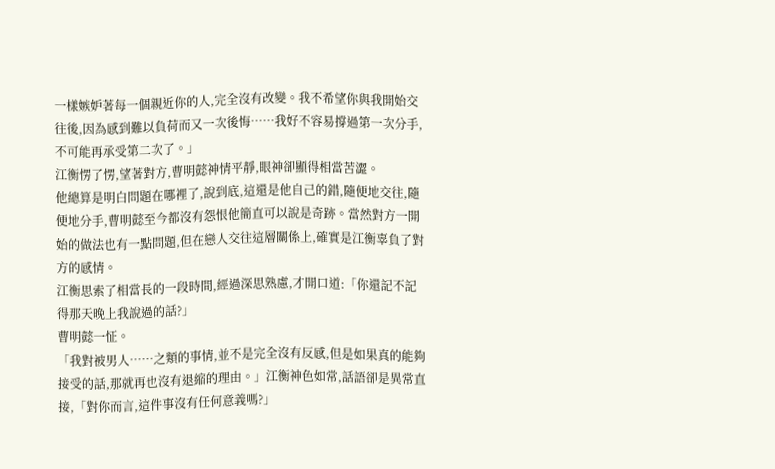一樣嫉妒著每一個親近你的人,完全沒有改變。我不希望你與我開始交往後,因為感到難以負荷而又一次後悔……我好不容易撐過第一次分手,不可能再承受第二次了。」
江衡愣了愣,望著對方,曹明懿神情平靜,眼神卻顯得相當苦澀。
他總算是明白問題在哪裡了,說到底,這還是他自己的錯,隨便地交往,隨便地分手,曹明懿至今都沒有怨恨他簡直可以說是奇跡。當然對方一開始的做法也有一點問題,但在戀人交往這層關係上,確實是江衡辜負了對方的感情。
江衡思索了相當長的一段時間,經過深思熟慮,才開口道:「你還記不記得那天晚上我說過的話?」
曹明懿一怔。
「我對被男人……之類的事情,並不是完全沒有反感,但是如果真的能夠接受的話,那就再也沒有退縮的理由。」江衡神色如常,話語卻是異常直接,「對你而言,這件事沒有任何意義嗎?」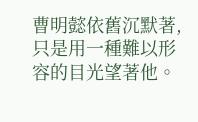曹明懿依舊沉默著,只是用一種難以形容的目光望著他。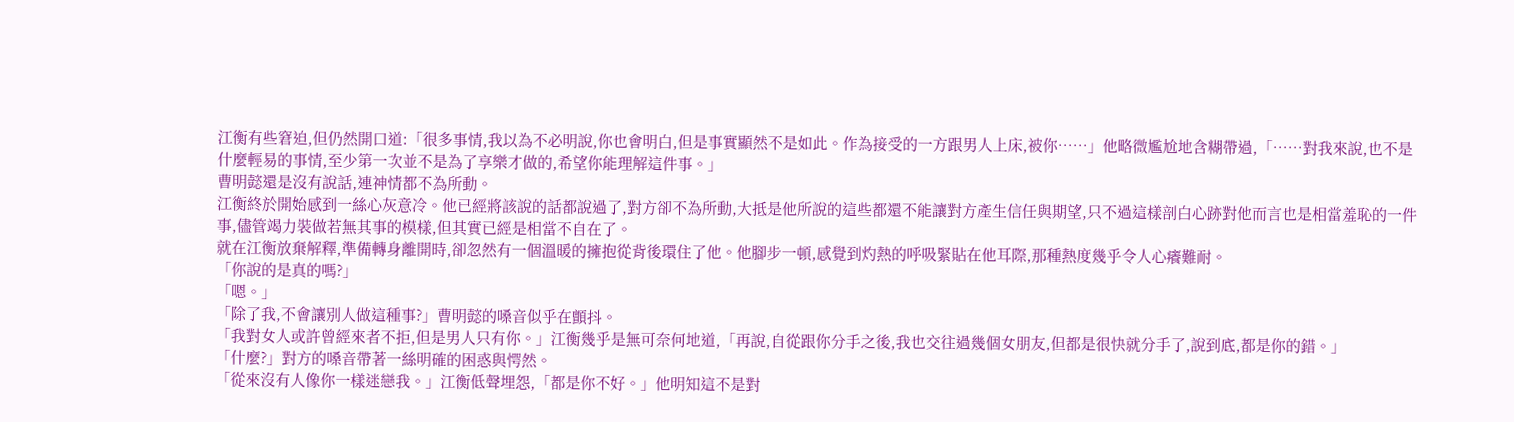江衡有些窘迫,但仍然開口道:「很多事情,我以為不必明說,你也會明白,但是事實顯然不是如此。作為接受的一方跟男人上床,被你……」他略微尷尬地含糊帶過,「……對我來說,也不是什麼輕易的事情,至少第一次並不是為了享樂才做的,希望你能理解這件事。」
曹明懿還是沒有說話,連神情都不為所動。
江衡終於開始感到一絲心灰意冷。他已經將該說的話都說過了,對方卻不為所動,大抵是他所說的這些都還不能讓對方產生信任與期望,只不過這樣剖白心跡對他而言也是相當羞恥的一件事,儘管竭力裝做若無其事的模樣,但其實已經是相當不自在了。
就在江衡放棄解釋,準備轉身離開時,卻忽然有一個溫暖的擁抱從背後環住了他。他腳步一頓,感覺到灼熱的呼吸緊貼在他耳際,那種熱度幾乎令人心癢難耐。
「你說的是真的嗎?」
「嗯。」
「除了我,不會讓別人做這種事?」曹明懿的嗓音似乎在顫抖。
「我對女人或許曾經來者不拒,但是男人只有你。」江衡幾乎是無可奈何地道,「再說,自從跟你分手之後,我也交往過幾個女朋友,但都是很快就分手了,說到底,都是你的錯。」
「什麼?」對方的嗓音帶著一絲明確的困惑與愕然。
「從來沒有人像你一樣迷戀我。」江衡低聲埋怨,「都是你不好。」他明知這不是對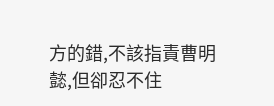方的錯,不該指責曹明懿,但卻忍不住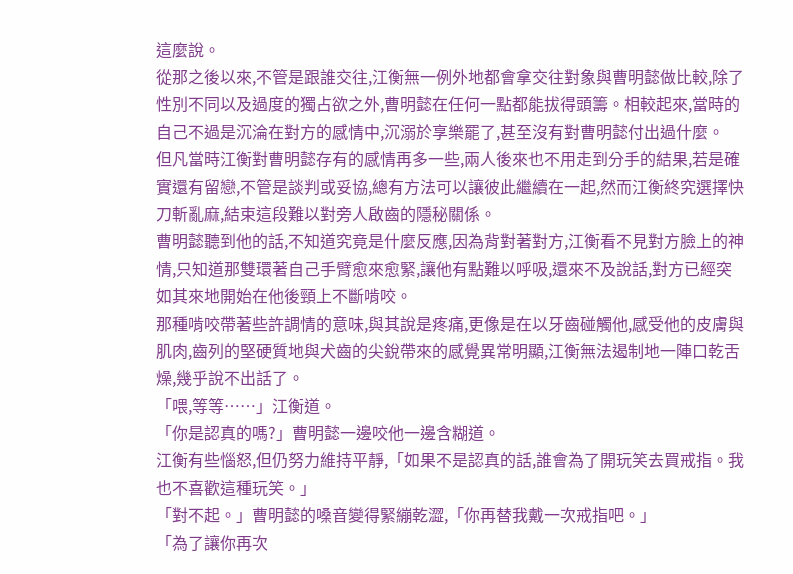這麼說。
從那之後以來,不管是跟誰交往,江衡無一例外地都會拿交往對象與曹明懿做比較,除了性別不同以及過度的獨占欲之外,曹明懿在任何一點都能拔得頭籌。相較起來,當時的自己不過是沉淪在對方的感情中,沉溺於享樂罷了,甚至沒有對曹明懿付出過什麼。
但凡當時江衡對曹明懿存有的感情再多一些,兩人後來也不用走到分手的結果,若是確實還有留戀,不管是談判或妥協,總有方法可以讓彼此繼續在一起,然而江衡終究選擇快刀斬亂麻,結束這段難以對旁人啟齒的隱秘關係。
曹明懿聽到他的話,不知道究竟是什麼反應,因為背對著對方,江衡看不見對方臉上的神情,只知道那雙環著自己手臂愈來愈緊,讓他有點難以呼吸,還來不及說話,對方已經突如其來地開始在他後頸上不斷啃咬。
那種啃咬帶著些許調情的意味,與其說是疼痛,更像是在以牙齒碰觸他,感受他的皮膚與肌肉,齒列的堅硬質地與犬齒的尖銳帶來的感覺異常明顯,江衡無法遏制地一陣口乾舌燥,幾乎說不出話了。
「喂,等等……」江衡道。
「你是認真的嗎?」曹明懿一邊咬他一邊含糊道。
江衡有些惱怒,但仍努力維持平靜,「如果不是認真的話,誰會為了開玩笑去買戒指。我也不喜歡這種玩笑。」
「對不起。」曹明懿的嗓音變得緊繃乾澀,「你再替我戴一次戒指吧。」
「為了讓你再次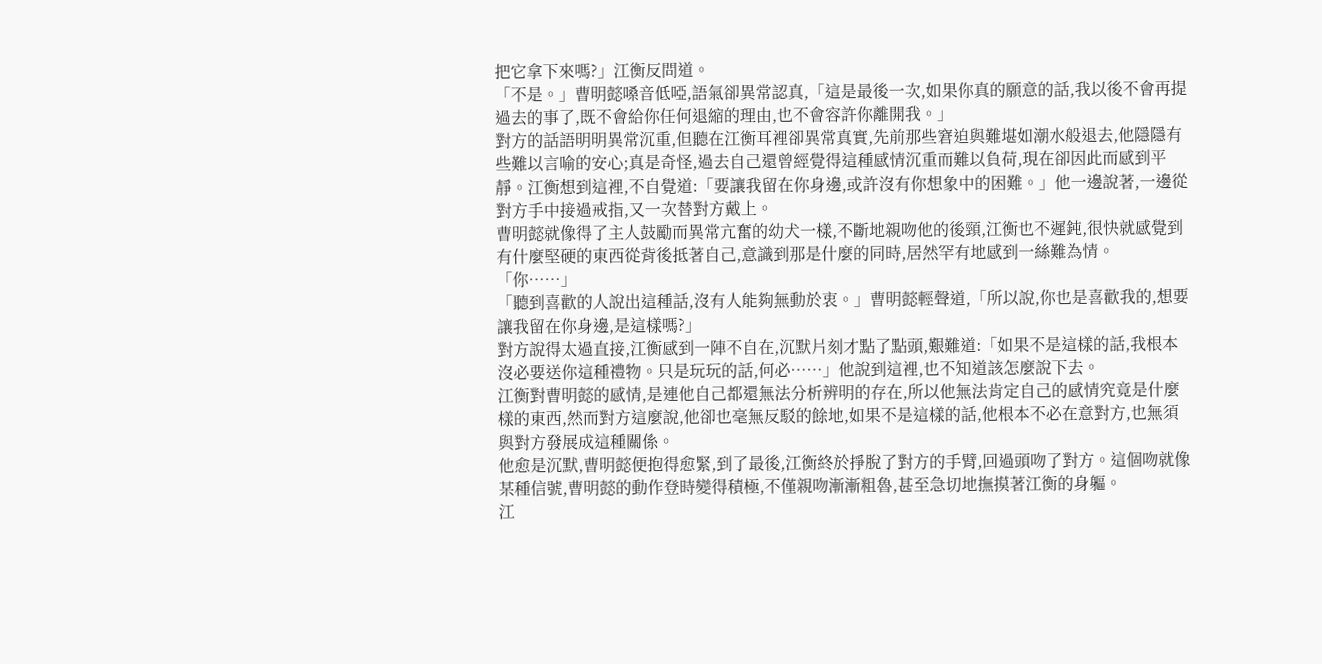把它拿下來嗎?」江衡反問道。
「不是。」曹明懿嗓音低啞,語氣卻異常認真,「這是最後一次,如果你真的願意的話,我以後不會再提過去的事了,既不會給你任何退縮的理由,也不會容許你離開我。」
對方的話語明明異常沉重,但聽在江衡耳裡卻異常真實,先前那些窘迫與難堪如潮水般退去,他隱隱有些難以言喻的安心;真是奇怪,過去自己還曾經覺得這種感情沉重而難以負荷,現在卻因此而感到平靜。江衡想到這裡,不自覺道:「要讓我留在你身邊,或許沒有你想象中的困難。」他一邊說著,一邊從對方手中接過戒指,又一次替對方戴上。
曹明懿就像得了主人鼓勵而異常亢奮的幼犬一樣,不斷地親吻他的後頸,江衡也不遲鈍,很快就感覺到有什麼堅硬的東西從背後抵著自己,意識到那是什麼的同時,居然罕有地感到一絲難為情。
「你……」
「聽到喜歡的人說出這種話,沒有人能夠無動於衷。」曹明懿輕聲道,「所以說,你也是喜歡我的,想要讓我留在你身邊,是這樣嗎?」
對方說得太過直接,江衡感到一陣不自在,沉默片刻才點了點頭,艱難道:「如果不是這樣的話,我根本沒必要送你這種禮物。只是玩玩的話,何必……」他說到這裡,也不知道該怎麼說下去。
江衡對曹明懿的感情,是連他自己都還無法分析辨明的存在,所以他無法肯定自己的感情究竟是什麼樣的東西,然而對方這麼說,他卻也毫無反駁的餘地,如果不是這樣的話,他根本不必在意對方,也無須與對方發展成這種關係。
他愈是沉默,曹明懿便抱得愈緊,到了最後,江衡終於掙脫了對方的手臂,回過頭吻了對方。這個吻就像某種信號,曹明懿的動作登時變得積極,不僅親吻漸漸粗魯,甚至急切地撫摸著江衡的身軀。
江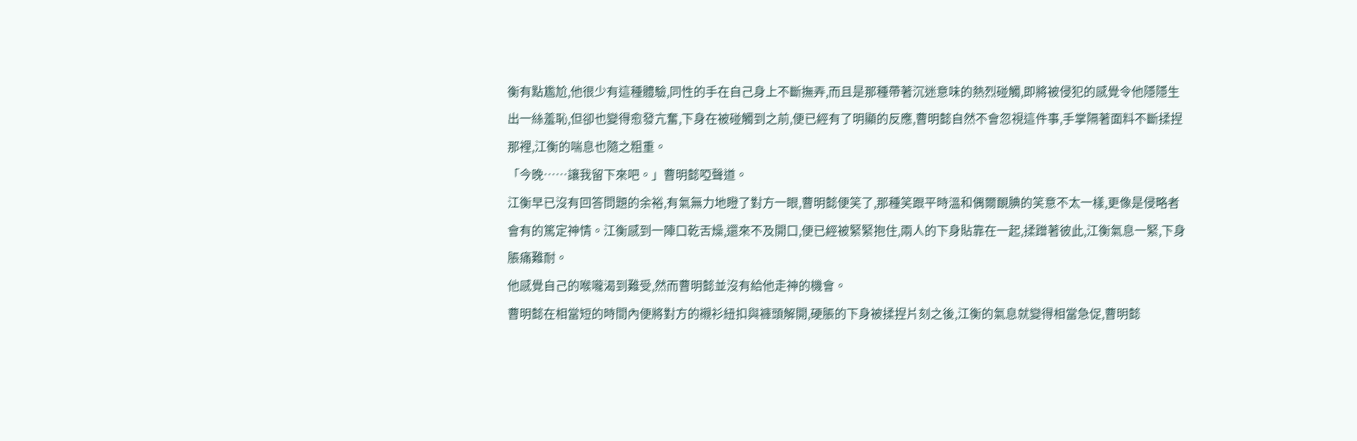衡有點尷尬,他很少有這種體驗,同性的手在自己身上不斷撫弄,而且是那種帶著沉迷意味的熱烈碰觸,即將被侵犯的感覺令他隱隱生出一絲羞恥,但卻也變得愈發亢奮,下身在被碰觸到之前,便已經有了明顯的反應,曹明懿自然不會忽視這件事,手掌隔著面料不斷揉捏那裡,江衡的喘息也隨之粗重。
「今晚……讓我留下來吧。」曹明懿啞聲道。
江衡早已沒有回答問題的余裕,有氣無力地瞪了對方一眼,曹明懿便笑了,那種笑跟平時溫和偶爾靦腆的笑意不太一樣,更像是侵略者會有的篤定神情。江衡感到一陣口乾舌燥,還來不及開口,便已經被緊緊抱住,兩人的下身貼靠在一起,揉蹭著彼此,江衡氣息一緊,下身脹痛難耐。
他感覺自己的喉嚨渴到難受,然而曹明懿並沒有給他走神的機會。
曹明懿在相當短的時間內便將對方的襯衫紐扣與褲頭解開,硬脹的下身被揉捏片刻之後,江衡的氣息就變得相當急促,曹明懿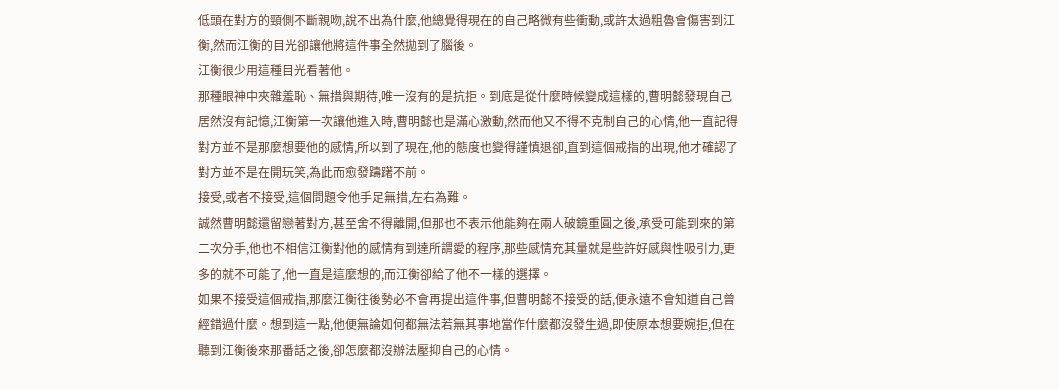低頭在對方的頸側不斷親吻,說不出為什麼,他總覺得現在的自己略微有些衝動,或許太過粗魯會傷害到江衡,然而江衡的目光卻讓他將這件事全然拋到了腦後。
江衡很少用這種目光看著他。
那種眼神中夾雜羞恥、無措與期待,唯一沒有的是抗拒。到底是從什麼時候變成這樣的,曹明懿發現自己居然沒有記憶,江衡第一次讓他進入時,曹明懿也是滿心激動,然而他又不得不克制自己的心情,他一直記得對方並不是那麼想要他的感情,所以到了現在,他的態度也變得謹慎退卻,直到這個戒指的出現,他才確認了對方並不是在開玩笑,為此而愈發躊躇不前。
接受,或者不接受,這個問題令他手足無措,左右為難。
誠然曹明懿還留戀著對方,甚至舍不得離開,但那也不表示他能夠在兩人破鏡重圓之後,承受可能到來的第二次分手,他也不相信江衡對他的感情有到達所謂愛的程序,那些感情充其量就是些許好感與性吸引力,更多的就不可能了,他一直是這麼想的,而江衡卻給了他不一樣的選擇。
如果不接受這個戒指,那麼江衡往後勢必不會再提出這件事,但曹明懿不接受的話,便永遠不會知道自己曾經錯過什麼。想到這一點,他便無論如何都無法若無其事地當作什麼都沒發生過,即使原本想要婉拒,但在聽到江衡後來那番話之後,卻怎麼都沒辦法壓抑自己的心情。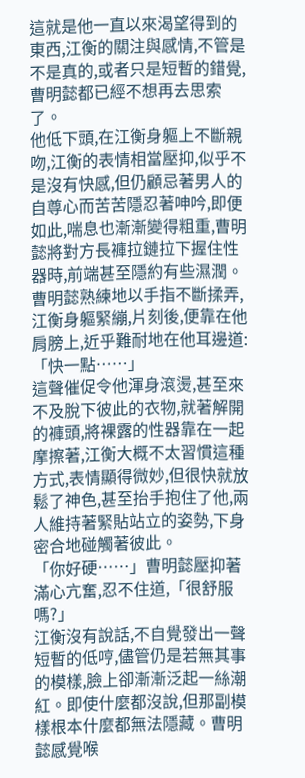這就是他一直以來渴望得到的東西,江衡的關注與感情,不管是不是真的,或者只是短暫的錯覺,曹明懿都已經不想再去思索了。
他低下頭,在江衡身軀上不斷親吻,江衡的表情相當壓抑,似乎不是沒有快感,但仍顧忌著男人的自尊心而苦苦隱忍著呻吟,即便如此,喘息也漸漸變得粗重,曹明懿將對方長褲拉鏈拉下握住性器時,前端甚至隱約有些濕潤。
曹明懿熟練地以手指不斷揉弄,江衡身軀緊繃,片刻後,便靠在他肩膀上,近乎難耐地在他耳邊道:「快一點……」
這聲催促令他渾身滾燙,甚至來不及脫下彼此的衣物,就著解開的褲頭,將裸露的性器靠在一起摩擦著,江衡大概不太習慣這種方式,表情顯得微妙,但很快就放鬆了神色,甚至抬手抱住了他,兩人維持著緊貼站立的姿勢,下身密合地碰觸著彼此。
「你好硬……」曹明懿壓抑著滿心亢奮,忍不住道,「很舒服嗎?」
江衡沒有說話,不自覺發出一聲短暫的低哼,儘管仍是若無其事的模樣,臉上卻漸漸泛起一絲潮紅。即使什麼都沒說,但那副模樣根本什麼都無法隱藏。曹明懿感覺喉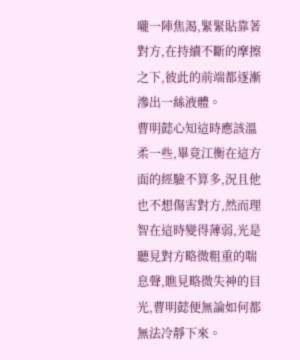嚨一陣焦渴,緊緊貼靠著對方,在持續不斷的摩擦之下,彼此的前端都逐漸滲出一絲液體。
曹明懿心知這時應該溫柔一些,畢竟江衡在這方面的經驗不算多,況且他也不想傷害對方,然而理智在這時變得薄弱,光是聽見對方略微粗重的喘息聲,瞧見略微失神的目光,曹明懿便無論如何都無法冷靜下來。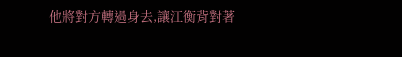他將對方轉過身去,讓江衡背對著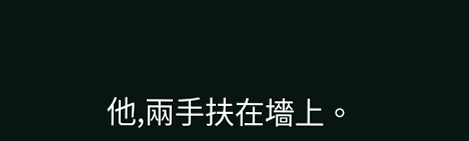他,兩手扶在墻上。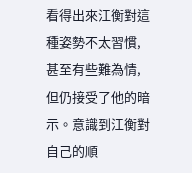看得出來江衡對這種姿勢不太習慣,甚至有些難為情,但仍接受了他的暗示。意識到江衡對自己的順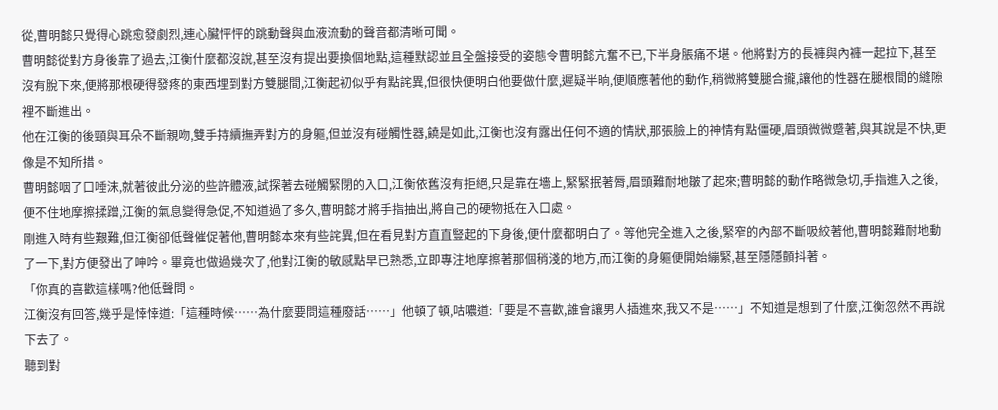從,曹明懿只覺得心跳愈發劇烈,連心臟怦怦的跳動聲與血液流動的聲音都清晰可聞。
曹明懿從對方身後靠了過去,江衡什麼都沒說,甚至沒有提出要換個地點,這種默認並且全盤接受的姿態令曹明懿亢奮不已,下半身脹痛不堪。他將對方的長褲與內褲一起拉下,甚至沒有脫下來,便將那根硬得發疼的東西埋到對方雙腿間,江衡起初似乎有點詫異,但很快便明白他要做什麼,遲疑半晌,便順應著他的動作,稍微將雙腿合攏,讓他的性器在腿根間的縫隙裡不斷進出。
他在江衡的後頸與耳朵不斷親吻,雙手持續撫弄對方的身軀,但並沒有碰觸性器,饒是如此,江衡也沒有露出任何不適的情狀,那張臉上的神情有點僵硬,眉頭微微蹙著,與其說是不快,更像是不知所措。
曹明懿咽了口唾沫,就著彼此分泌的些許體液,試探著去碰觸緊閉的入口,江衡依舊沒有拒絕,只是靠在墻上,緊緊抿著脣,眉頭難耐地皺了起來;曹明懿的動作略微急切,手指進入之後,便不住地摩擦揉蹭,江衡的氣息變得急促,不知道過了多久,曹明懿才將手指抽出,將自己的硬物抵在入口處。
剛進入時有些艱難,但江衡卻低聲催促著他,曹明懿本來有些詫異,但在看見對方直直豎起的下身後,便什麼都明白了。等他完全進入之後,緊窄的內部不斷吸絞著他,曹明懿難耐地動了一下,對方便發出了呻吟。畢竟也做過幾次了,他對江衡的敏感點早已熟悉,立即專注地摩擦著那個稍淺的地方,而江衡的身軀便開始繃緊,甚至隱隱顫抖著。
「你真的喜歡這樣嗎?他低聲問。
江衡沒有回答,幾乎是悻悻道:「這種時候……為什麼要問這種廢話……」他頓了頓,咕噥道:「要是不喜歡,誰會讓男人插進來,我又不是……」不知道是想到了什麼,江衡忽然不再說下去了。
聽到對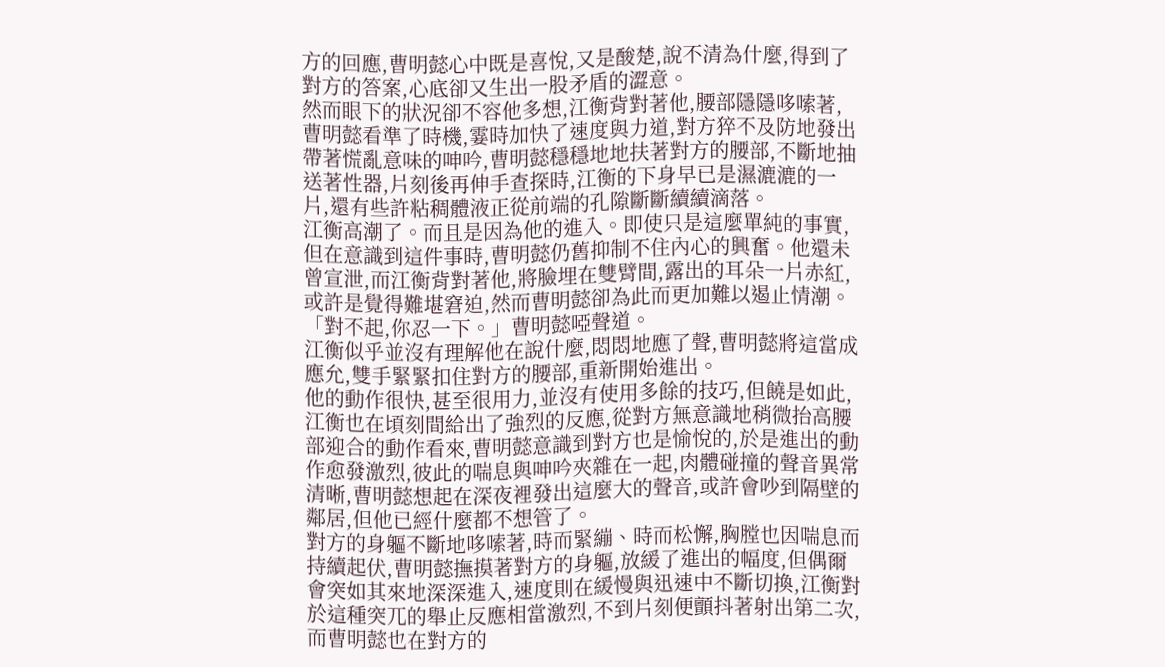方的回應,曹明懿心中既是喜悅,又是酸楚,說不清為什麼,得到了對方的答案,心底卻又生出一股矛盾的澀意。
然而眼下的狀況卻不容他多想,江衡背對著他,腰部隱隱哆嗦著,曹明懿看準了時機,霎時加快了速度與力道,對方猝不及防地發出帶著慌亂意味的呻吟,曹明懿穩穩地地扶著對方的腰部,不斷地抽送著性器,片刻後再伸手查探時,江衡的下身早已是濕漉漉的一片,還有些許粘稠體液正從前端的孔隙斷斷續續滴落。
江衡高潮了。而且是因為他的進入。即使只是這麼單純的事實,但在意識到這件事時,曹明懿仍舊抑制不住內心的興奮。他還未曾宣泄,而江衡背對著他,將臉埋在雙臂間,露出的耳朵一片赤紅,或許是覺得難堪窘迫,然而曹明懿卻為此而更加難以遏止情潮。
「對不起,你忍一下。」曹明懿啞聲道。
江衡似乎並沒有理解他在說什麼,悶悶地應了聲,曹明懿將這當成應允,雙手緊緊扣住對方的腰部,重新開始進出。
他的動作很快,甚至很用力,並沒有使用多餘的技巧,但饒是如此,江衡也在頃刻間給出了強烈的反應,從對方無意識地稍微抬高腰部迎合的動作看來,曹明懿意識到對方也是愉悅的,於是進出的動作愈發激烈,彼此的喘息與呻吟夾雜在一起,肉體碰撞的聲音異常清晰,曹明懿想起在深夜裡發出這麼大的聲音,或許會吵到隔壁的鄰居,但他已經什麼都不想管了。
對方的身軀不斷地哆嗦著,時而緊繃、時而松懈,胸膛也因喘息而持續起伏,曹明懿撫摸著對方的身軀,放緩了進出的幅度,但偶爾會突如其來地深深進入,速度則在緩慢與迅速中不斷切換,江衡對於這種突兀的舉止反應相當激烈,不到片刻便顫抖著射出第二次,而曹明懿也在對方的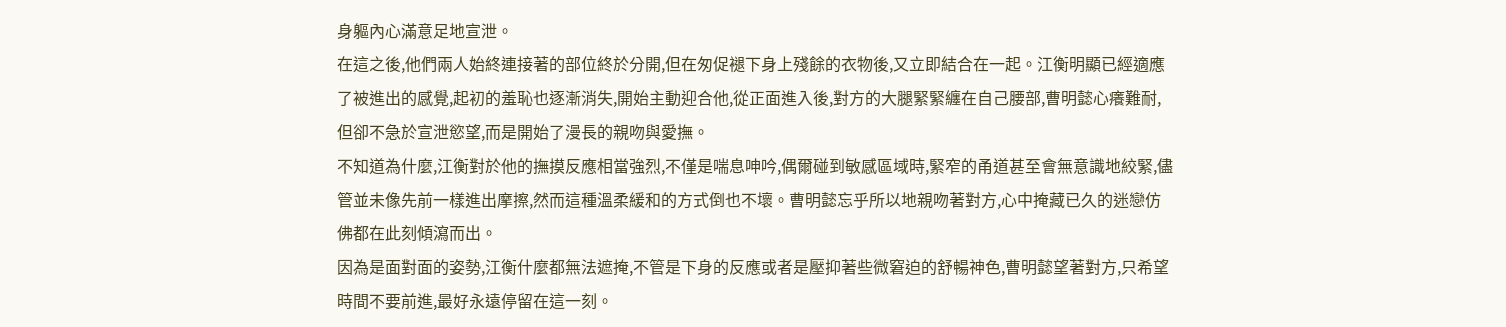身軀內心滿意足地宣泄。
在這之後,他們兩人始終連接著的部位終於分開,但在匆促褪下身上殘餘的衣物後,又立即結合在一起。江衡明顯已經適應了被進出的感覺,起初的羞恥也逐漸消失,開始主動迎合他,從正面進入後,對方的大腿緊緊纏在自己腰部,曹明懿心癢難耐,但卻不急於宣泄慾望,而是開始了漫長的親吻與愛撫。
不知道為什麼,江衡對於他的撫摸反應相當強烈,不僅是喘息呻吟,偶爾碰到敏感區域時,緊窄的甬道甚至會無意識地絞緊,儘管並未像先前一樣進出摩擦,然而這種溫柔緩和的方式倒也不壞。曹明懿忘乎所以地親吻著對方,心中掩藏已久的迷戀仿佛都在此刻傾瀉而出。
因為是面對面的姿勢,江衡什麼都無法遮掩,不管是下身的反應或者是壓抑著些微窘迫的舒暢神色,曹明懿望著對方,只希望時間不要前進,最好永遠停留在這一刻。